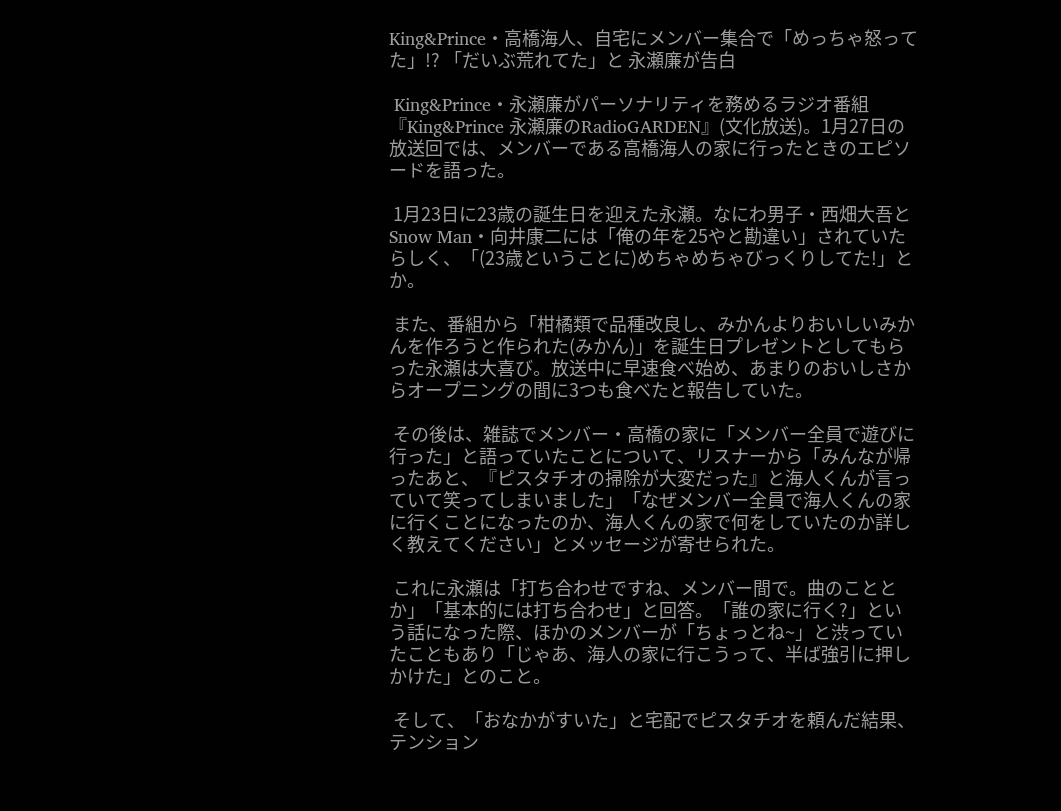King&Prince・高橋海人、自宅にメンバー集合で「めっちゃ怒ってた」!? 「だいぶ荒れてた」と 永瀬廉が告白

 King&Prince・永瀬廉がパーソナリティを務めるラジオ番組『King&Prince 永瀬廉のRadioGARDEN』(文化放送)。1月27日の放送回では、メンバーである高橋海人の家に行ったときのエピソードを語った。

 1月23日に23歳の誕生日を迎えた永瀬。なにわ男子・西畑大吾とSnow Man・向井康二には「俺の年を25やと勘違い」されていたらしく、「(23歳ということに)めちゃめちゃびっくりしてた!」とか。

 また、番組から「柑橘類で品種改良し、みかんよりおいしいみかんを作ろうと作られた(みかん)」を誕生日プレゼントとしてもらった永瀬は大喜び。放送中に早速食べ始め、あまりのおいしさからオープニングの間に3つも食べたと報告していた。

 その後は、雑誌でメンバー・高橋の家に「メンバー全員で遊びに行った」と語っていたことについて、リスナーから「みんなが帰ったあと、『ピスタチオの掃除が大変だった』と海人くんが言っていて笑ってしまいました」「なぜメンバー全員で海人くんの家に行くことになったのか、海人くんの家で何をしていたのか詳しく教えてください」とメッセージが寄せられた。

 これに永瀬は「打ち合わせですね、メンバー間で。曲のこととか」「基本的には打ち合わせ」と回答。「誰の家に行く?」という話になった際、ほかのメンバーが「ちょっとね~」と渋っていたこともあり「じゃあ、海人の家に行こうって、半ば強引に押しかけた」とのこと。

 そして、「おなかがすいた」と宅配でピスタチオを頼んだ結果、テンション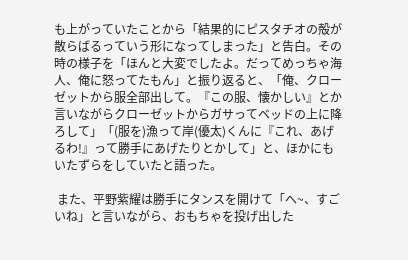も上がっていたことから「結果的にピスタチオの殻が散らばるっていう形になってしまった」と告白。その時の様子を「ほんと大変でしたよ。だってめっちゃ海人、俺に怒ってたもん」と振り返ると、「俺、クローゼットから服全部出して。『この服、懐かしい』とか言いながらクローゼットからガサってベッドの上に降ろして」「(服を)漁って岸(優太)くんに『これ、あげるわ!』って勝手にあげたりとかして」と、ほかにもいたずらをしていたと語った。

 また、平野紫耀は勝手にタンスを開けて「へ~、すごいね」と言いながら、おもちゃを投げ出した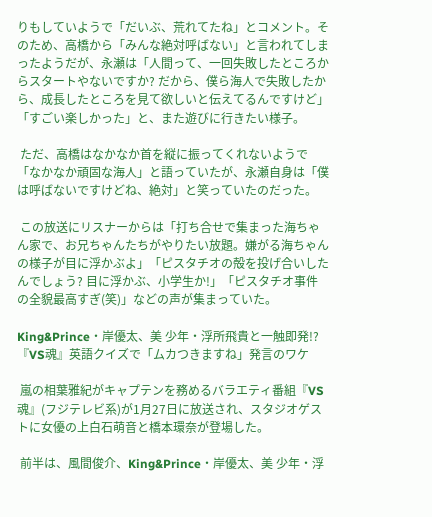りもしていようで「だいぶ、荒れてたね」とコメント。そのため、高橋から「みんな絶対呼ばない」と言われてしまったようだが、永瀬は「人間って、一回失敗したところからスタートやないですか? だから、僕ら海人で失敗したから、成長したところを見て欲しいと伝えてるんですけど」「すごい楽しかった」と、また遊びに行きたい様子。

 ただ、高橋はなかなか首を縦に振ってくれないようで「なかなか頑固な海人」と語っていたが、永瀬自身は「僕は呼ばないですけどね、絶対」と笑っていたのだった。

 この放送にリスナーからは「打ち合せで集まった海ちゃん家で、お兄ちゃんたちがやりたい放題。嫌がる海ちゃんの様子が目に浮かぶよ」「ピスタチオの殻を投げ合いしたんでしょう? 目に浮かぶ、小学生か!」「ピスタチオ事件の全貌最高すぎ(笑)」などの声が集まっていた。

King&Prince・岸優太、美 少年・浮所飛貴と一触即発!?  『VS魂』英語クイズで「ムカつきますね」発言のワケ

 嵐の相葉雅紀がキャプテンを務めるバラエティ番組『VS魂』(フジテレビ系)が1月27日に放送され、スタジオゲストに女優の上白石萌音と橋本環奈が登場した。

 前半は、風間俊介、King&Prince・岸優太、美 少年・浮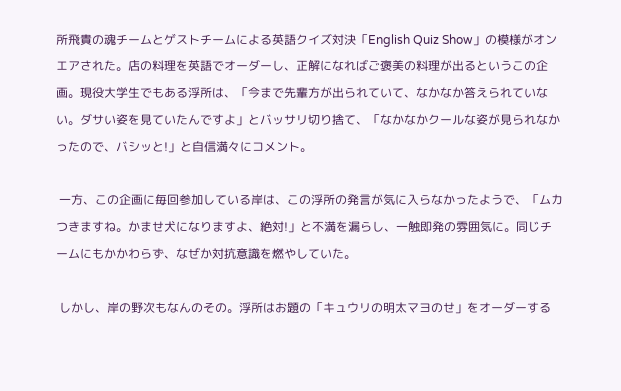所飛貴の魂チームとゲストチームによる英語クイズ対決「English Quiz Show」の模様がオンエアされた。店の料理を英語でオーダーし、正解になればご褒美の料理が出るというこの企画。現役大学生でもある浮所は、「今まで先輩方が出られていて、なかなか答えられていない。ダサい姿を見ていたんですよ」とバッサリ切り捨て、「なかなかクールな姿が見られなかったので、バシッと!」と自信満々にコメント。

 一方、この企画に毎回参加している岸は、この浮所の発言が気に入らなかったようで、「ムカつきますね。かませ犬になりますよ、絶対!」と不満を漏らし、一触即発の雰囲気に。同じチームにもかかわらず、なぜか対抗意識を燃やしていた。

 しかし、岸の野次もなんのその。浮所はお題の「キュウリの明太マヨのせ」をオーダーする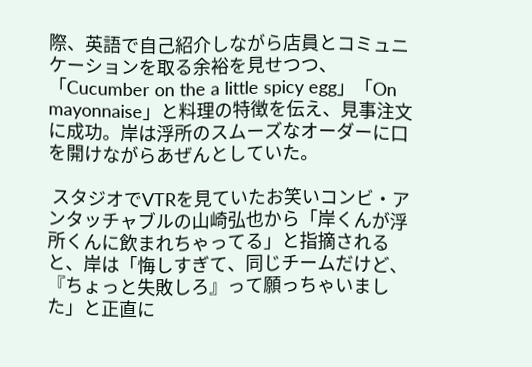際、英語で自己紹介しながら店員とコミュニケーションを取る余裕を見せつつ、「Cucumber on the a little spicy egg」「On mayonnaise」と料理の特徴を伝え、見事注文に成功。岸は浮所のスムーズなオーダーに口を開けながらあぜんとしていた。

 スタジオでVTRを見ていたお笑いコンビ・アンタッチャブルの山崎弘也から「岸くんが浮所くんに飲まれちゃってる」と指摘されると、岸は「悔しすぎて、同じチームだけど、『ちょっと失敗しろ』って願っちゃいました」と正直に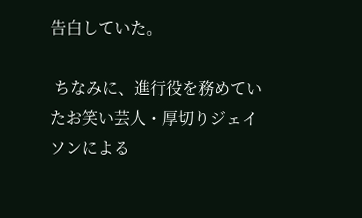告白していた。

 ちなみに、進行役を務めていたお笑い芸人・厚切りジェイソンによる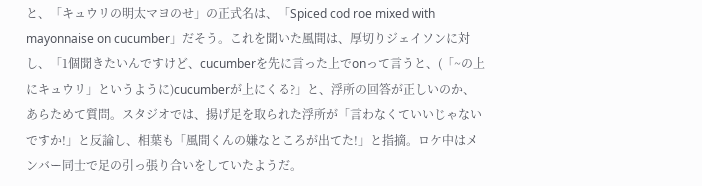と、「キュウリの明太マヨのせ」の正式名は、「Spiced cod roe mixed with mayonnaise on cucumber」だそう。これを聞いた風間は、厚切りジェイソンに対し、「1個聞きたいんですけど、cucumberを先に言った上でonって言うと、(「~の上にキュウリ」というように)cucumberが上にくる?」と、浮所の回答が正しいのか、あらためて質問。スタジオでは、揚げ足を取られた浮所が「言わなくていいじゃないですか!」と反論し、相葉も「風間くんの嫌なところが出てた!」と指摘。ロケ中はメンバー同士で足の引っ張り合いをしていたようだ。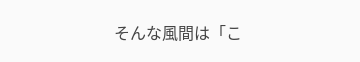そんな風間は「こ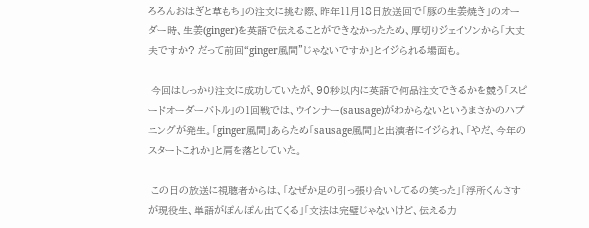ろろんおはぎと草もち」の注文に挑む際、昨年11月18日放送回で「豚の生姜焼き」のオーダー時、生姜(ginger)を英語で伝えることができなかったため、厚切りジェイソンから「大丈夫ですか? だって前回“ginger風間”じゃないですか」とイジられる場面も。

 今回はしっかり注文に成功していたが、90秒以内に英語で何品注文できるかを競う「スピードオーダーバトル」の1回戦では、ウインナー(sausage)がわからないというまさかのハプニングが発生。「ginger風間」あらため「sausage風間」と出演者にイジられ、「やだ、今年のスタートこれか」と肩を落としていた。

 この日の放送に視聴者からは、「なぜか足の引っ張り合いしてるの笑った」「浮所くんさすが現役生、単語がぽんぽん出てくる」「文法は完璧じゃないけど、伝える力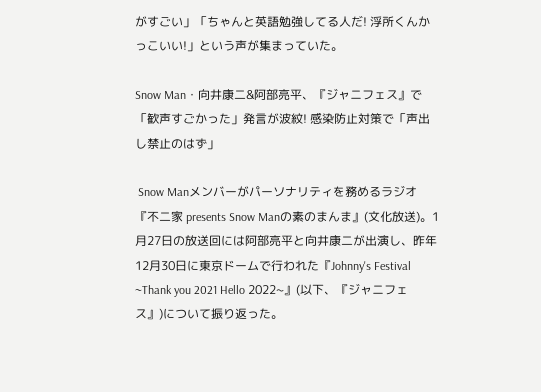がすごい」「ちゃんと英語勉強してる人だ! 浮所くんかっこいい!」という声が集まっていた。

Snow Man・向井康二&阿部亮平、『ジャニフェス』で「歓声すごかった」発言が波紋! 感染防止対策で「声出し禁止のはず」

 Snow Manメンバーがパーソナリティを務めるラジオ『不二家 presents Snow Manの素のまんま』(文化放送)。1月27日の放送回には阿部亮平と向井康二が出演し、昨年12月30日に東京ドームで行われた『Johnny's Festival ~Thank you 2021 Hello 2022~』(以下、『ジャニフェス』)について振り返った。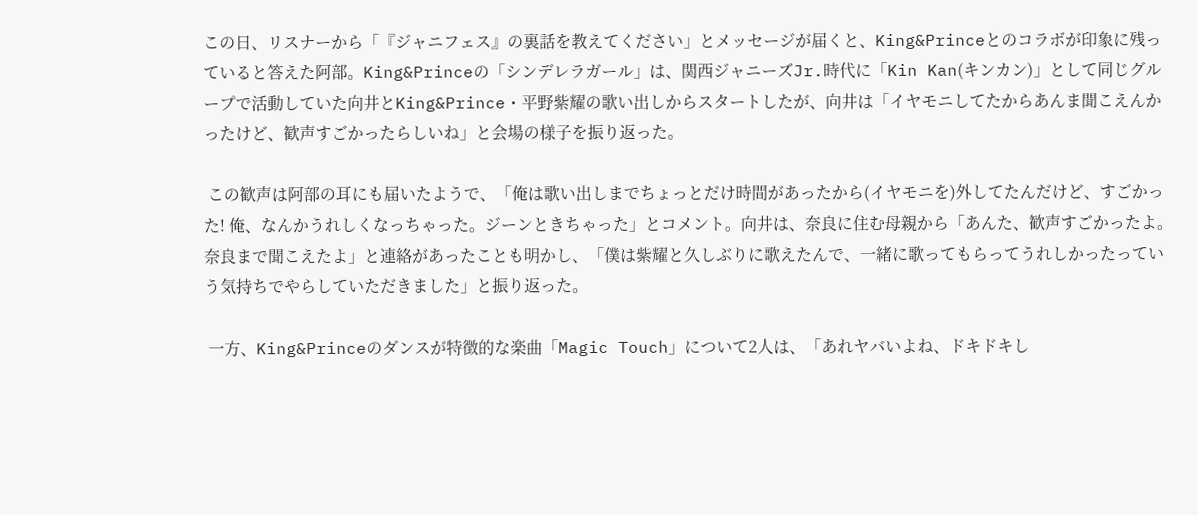この日、リスナーから「『ジャニフェス』の裏話を教えてください」とメッセージが届くと、King&Princeとのコラボが印象に残っていると答えた阿部。King&Princeの「シンデレラガール」は、関西ジャニーズJr.時代に「Kin Kan(キンカン)」として同じグループで活動していた向井とKing&Prince・平野紫耀の歌い出しからスタートしたが、向井は「イヤモニしてたからあんま聞こえんかったけど、歓声すごかったらしいね」と会場の様子を振り返った。

 この歓声は阿部の耳にも届いたようで、「俺は歌い出しまでちょっとだけ時間があったから(イヤモニを)外してたんだけど、すごかった! 俺、なんかうれしくなっちゃった。ジーンときちゃった」とコメント。向井は、奈良に住む母親から「あんた、歓声すごかったよ。奈良まで聞こえたよ」と連絡があったことも明かし、「僕は紫耀と久しぶりに歌えたんで、一緒に歌ってもらってうれしかったっていう気持ちでやらしていただきました」と振り返った。

 一方、King&Princeのダンスが特徴的な楽曲「Magic Touch」について2人は、「あれヤバいよね、ドキドキし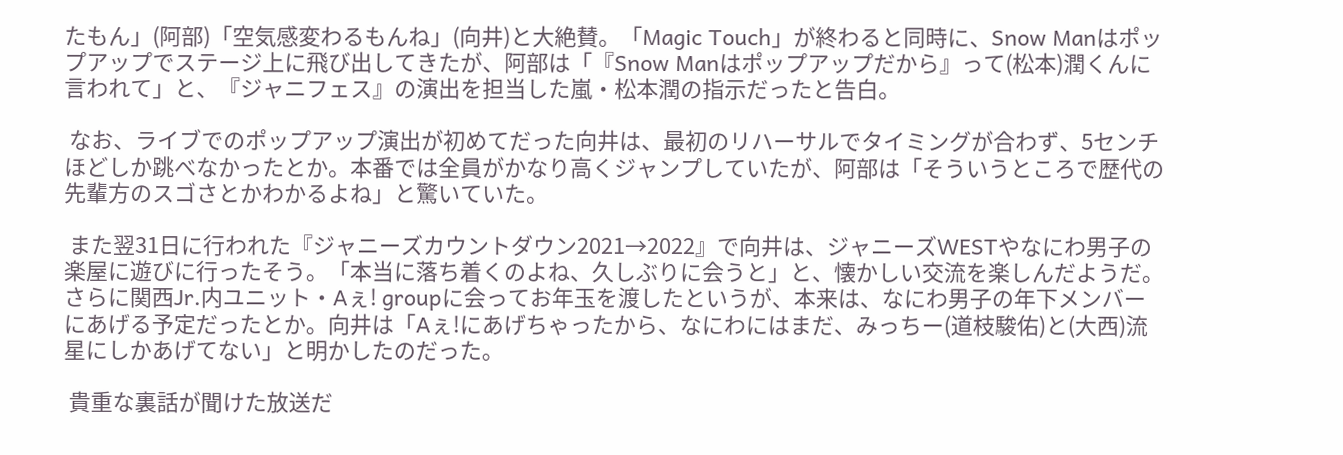たもん」(阿部)「空気感変わるもんね」(向井)と大絶賛。「Magic Touch」が終わると同時に、Snow Manはポップアップでステージ上に飛び出してきたが、阿部は「『Snow Manはポップアップだから』って(松本)潤くんに言われて」と、『ジャニフェス』の演出を担当した嵐・松本潤の指示だったと告白。

 なお、ライブでのポップアップ演出が初めてだった向井は、最初のリハーサルでタイミングが合わず、5センチほどしか跳べなかったとか。本番では全員がかなり高くジャンプしていたが、阿部は「そういうところで歴代の先輩方のスゴさとかわかるよね」と驚いていた。

 また翌31日に行われた『ジャニーズカウントダウン2021→2022』で向井は、ジャニーズWESTやなにわ男子の楽屋に遊びに行ったそう。「本当に落ち着くのよね、久しぶりに会うと」と、懐かしい交流を楽しんだようだ。さらに関西Jr.内ユニット・Aぇ! groupに会ってお年玉を渡したというが、本来は、なにわ男子の年下メンバーにあげる予定だったとか。向井は「Aぇ!にあげちゃったから、なにわにはまだ、みっちー(道枝駿佑)と(大西)流星にしかあげてない」と明かしたのだった。

 貴重な裏話が聞けた放送だ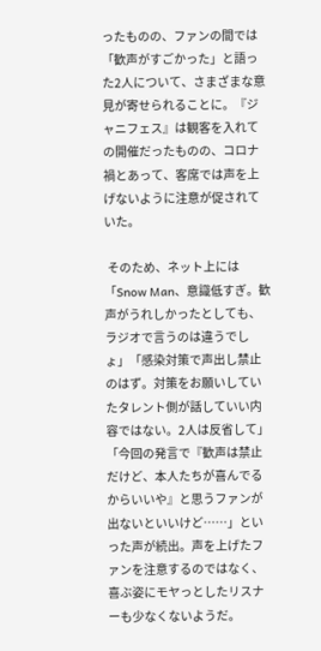ったものの、ファンの間では「歓声がすごかった」と語った2人について、さまざまな意見が寄せられることに。『ジャニフェス』は観客を入れての開催だったものの、コロナ禍とあって、客席では声を上げないように注意が促されていた。

 そのため、ネット上には「Snow Man、意識低すぎ。歓声がうれしかったとしても、ラジオで言うのは違うでしょ」「感染対策で声出し禁止のはず。対策をお願いしていたタレント側が話していい内容ではない。2人は反省して」「今回の発言で『歓声は禁止だけど、本人たちが喜んでるからいいや』と思うファンが出ないといいけど……」といった声が続出。声を上げたファンを注意するのではなく、喜ぶ姿にモヤっとしたリスナーも少なくないようだ。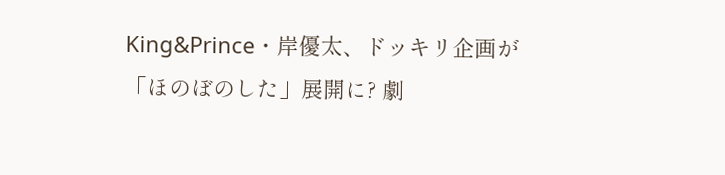King&Prince・岸優太、ドッキリ企画が「ほのぼのした」展開に? 劇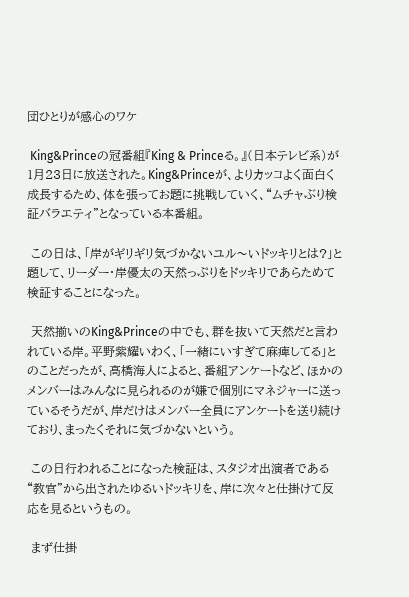団ひとりが感心のワケ

 King&Princeの冠番組『King & Princeる。』(日本テレビ系)が1月23日に放送された。King&Princeが、よりカッコよく面白く成長するため、体を張ってお題に挑戦していく、“ムチャぶり検証バラエティ”となっている本番組。

 この日は、「岸がギリギリ気づかないユル〜いドッキリとは?」と題して、リーダー・岸優太の天然っぷりをドッキリであらためて検証することになった。

 天然揃いのKing&Princeの中でも、群を抜いて天然だと言われている岸。平野紫耀いわく、「一緒にいすぎて麻痺してる」とのことだったが、高橋海人によると、番組アンケートなど、ほかのメンバーはみんなに見られるのが嫌で個別にマネジャーに送っているそうだが、岸だけはメンバー全員にアンケートを送り続けており、まったくそれに気づかないという。

 この日行われることになった検証は、スタジオ出演者である“教官”から出されたゆるいドッキリを、岸に次々と仕掛けて反応を見るというもの。

 まず仕掛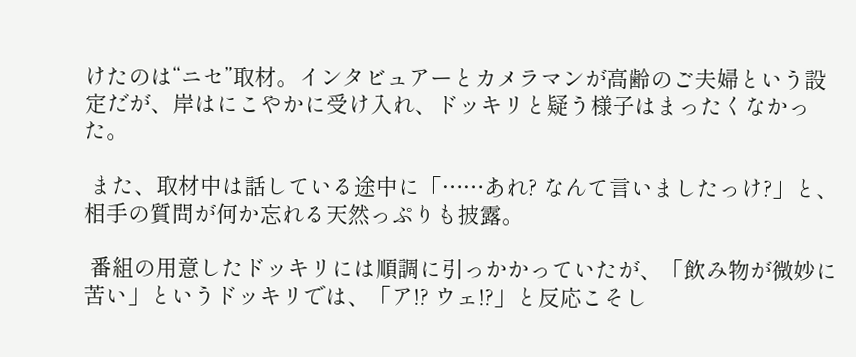けたのは“ニセ”取材。インタビュアーとカメラマンが高齢のご夫婦という設定だが、岸はにこやかに受け入れ、ドッキリと疑う様子はまったくなかった。

 また、取材中は話している途中に「……あれ? なんて言いましたっけ?」と、相手の質問が何か忘れる天然っぷりも披露。

 番組の用意したドッキリには順調に引っかかっていたが、「飲み物が微妙に苦い」というドッキリでは、「ア!? ウェ!?」と反応こそし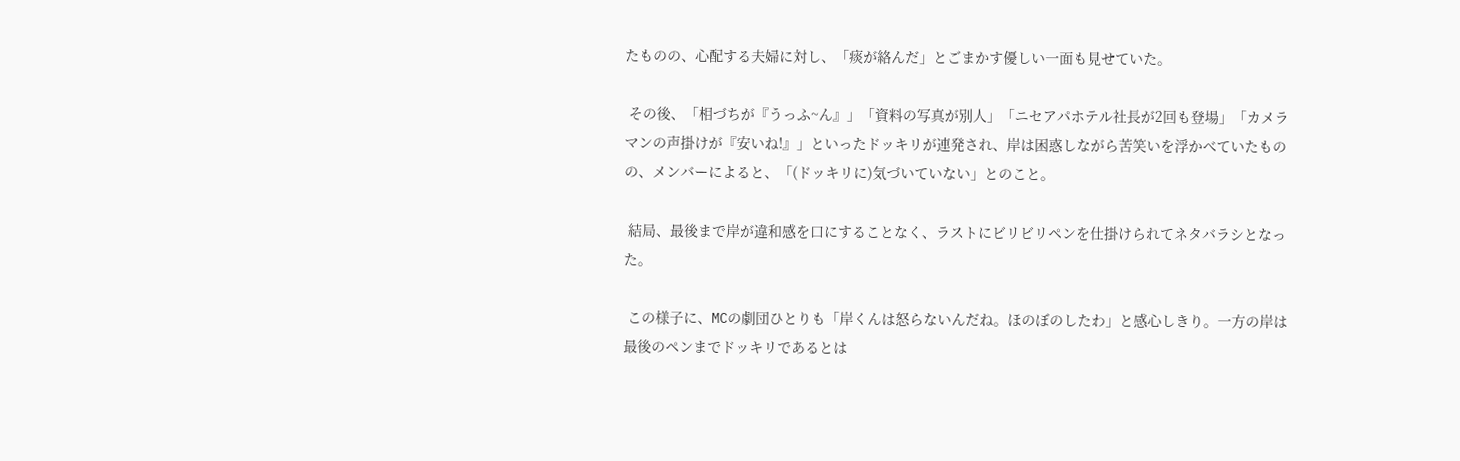たものの、心配する夫婦に対し、「痰が絡んだ」とごまかす優しい一面も見せていた。

 その後、「相づちが『うっふ~ん』」「資料の写真が別人」「ニセアパホテル社長が2回も登場」「カメラマンの声掛けが『安いね!』」といったドッキリが連発され、岸は困惑しながら苦笑いを浮かべていたものの、メンバーによると、「(ドッキリに)気づいていない」とのこと。

 結局、最後まで岸が違和感を口にすることなく、ラストにビリビリペンを仕掛けられてネタバラシとなった。

 この様子に、MCの劇団ひとりも「岸くんは怒らないんだね。ほのぼのしたわ」と感心しきり。一方の岸は最後のペンまでドッキリであるとは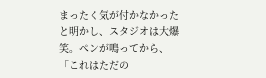まったく気が付かなかったと明かし、スタジオは大爆笑。ペンが鳴ってから、「これはただの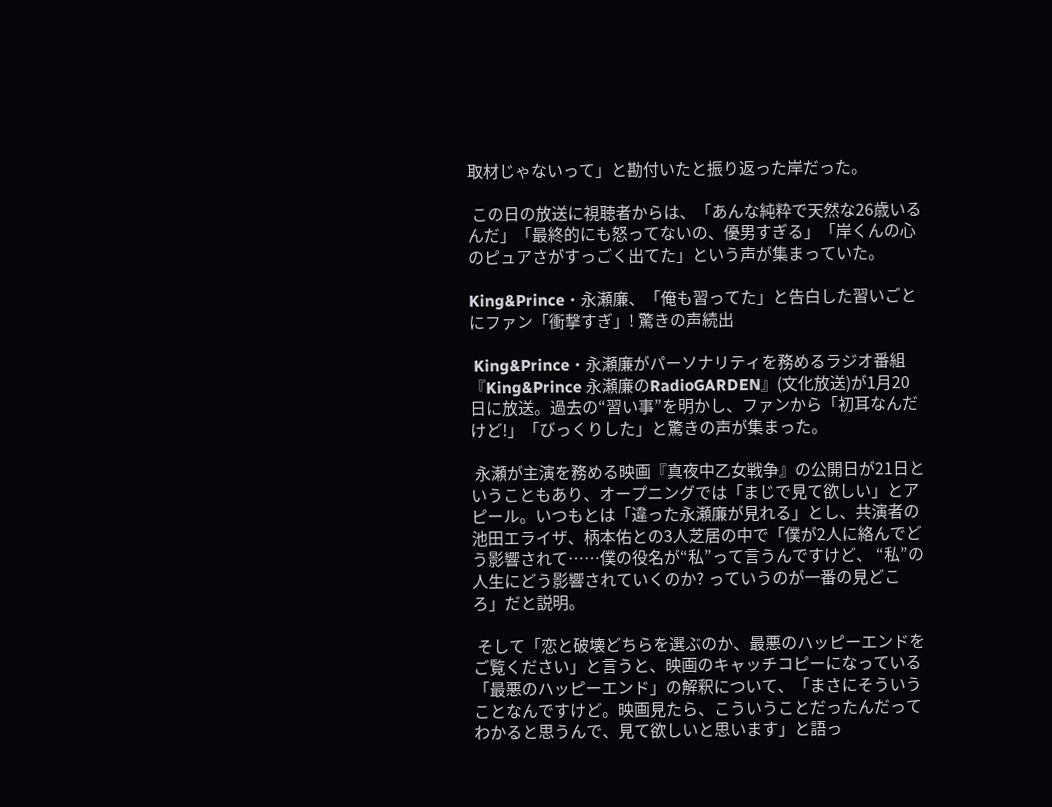取材じゃないって」と勘付いたと振り返った岸だった。

 この日の放送に視聴者からは、「あんな純粋で天然な26歳いるんだ」「最終的にも怒ってないの、優男すぎる」「岸くんの心のピュアさがすっごく出てた」という声が集まっていた。

King&Prince・永瀬廉、「俺も習ってた」と告白した習いごとにファン「衝撃すぎ」! 驚きの声続出

 King&Prince・永瀬廉がパーソナリティを務めるラジオ番組『King&Prince 永瀬廉のRadioGARDEN』(文化放送)が1月20日に放送。過去の“習い事”を明かし、ファンから「初耳なんだけど!」「びっくりした」と驚きの声が集まった。

 永瀬が主演を務める映画『真夜中乙女戦争』の公開日が21日ということもあり、オープニングでは「まじで見て欲しい」とアピール。いつもとは「違った永瀬廉が見れる」とし、共演者の池田エライザ、柄本佑との3人芝居の中で「僕が2人に絡んでどう影響されて……僕の役名が“私”って言うんですけど、 “私”の人生にどう影響されていくのか? っていうのが一番の見どころ」だと説明。

 そして「恋と破壊どちらを選ぶのか、最悪のハッピーエンドをご覧ください」と言うと、映画のキャッチコピーになっている「最悪のハッピーエンド」の解釈について、「まさにそういうことなんですけど。映画見たら、こういうことだったんだってわかると思うんで、見て欲しいと思います」と語っ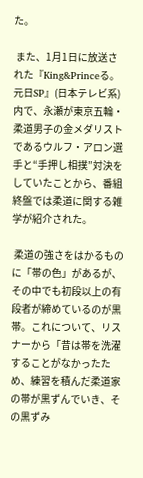た。

 また、1月1日に放送された『King&Princeる。元日SP』(日本テレビ系)内で、永瀬が東京五輪・柔道男子の金メダリストであるウルフ・アロン選手と“手押し相撲”対決をしていたことから、番組終盤では柔道に関する雑学が紹介された。

 柔道の強さをはかるものに「帯の色」があるが、その中でも初段以上の有段者が締めているのが黒帯。これについて、リスナーから「昔は帯を洗濯することがなかったため、練習を積んだ柔道家の帯が黒ずんでいき、その黒ずみ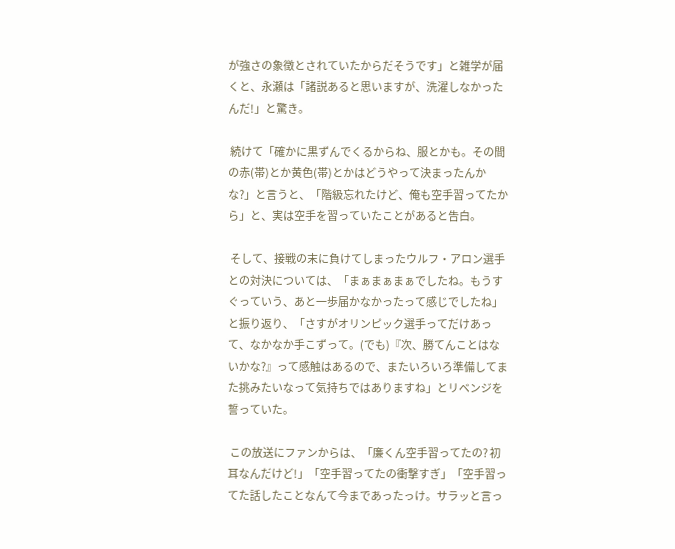が強さの象徴とされていたからだそうです」と雑学が届くと、永瀬は「諸説あると思いますが、洗濯しなかったんだ!」と驚き。

 続けて「確かに黒ずんでくるからね、服とかも。その間の赤(帯)とか黄色(帯)とかはどうやって決まったんかな?」と言うと、「階級忘れたけど、俺も空手習ってたから」と、実は空手を習っていたことがあると告白。

 そして、接戦の末に負けてしまったウルフ・アロン選手との対決については、「まぁまぁまぁでしたね。もうすぐっていう、あと一歩届かなかったって感じでしたね」と振り返り、「さすがオリンピック選手ってだけあって、なかなか手こずって。(でも)『次、勝てんことはないかな?』って感触はあるので、またいろいろ準備してまた挑みたいなって気持ちではありますね」とリベンジを誓っていた。

 この放送にファンからは、「廉くん空手習ってたの? 初耳なんだけど!」「空手習ってたの衝撃すぎ」「空手習ってた話したことなんて今まであったっけ。サラッと言っ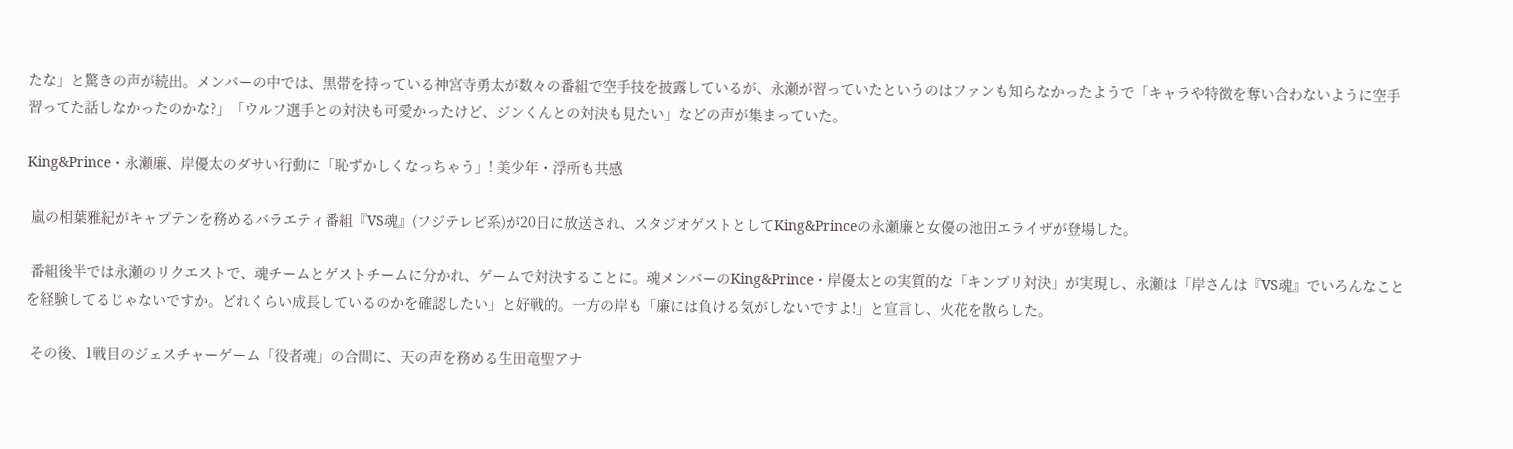たな」と驚きの声が続出。メンバーの中では、黒帯を持っている神宮寺勇太が数々の番組で空手技を披露しているが、永瀬が習っていたというのはファンも知らなかったようで「キャラや特徴を奪い合わないように空手習ってた話しなかったのかな?」「ウルフ選手との対決も可愛かったけど、ジンくんとの対決も見たい」などの声が集まっていた。

King&Prince・永瀬廉、岸優太のダサい行動に「恥ずかしくなっちゃう」! 美少年・浮所も共感

 嵐の相葉雅紀がキャプテンを務めるバラエティ番組『VS魂』(フジテレビ系)が20日に放送され、スタジオゲストとしてKing&Princeの永瀬廉と女優の池田エライザが登場した。

 番組後半では永瀬のリクエストで、魂チームとゲストチームに分かれ、ゲームで対決することに。魂メンバーのKing&Prince・岸優太との実質的な「キンプリ対決」が実現し、永瀬は「岸さんは『VS魂』でいろんなことを経験してるじゃないですか。どれくらい成長しているのかを確認したい」と好戦的。一方の岸も「廉には負ける気がしないですよ!」と宣言し、火花を散らした。

 その後、1戦目のジェスチャーゲーム「役者魂」の合間に、天の声を務める生田竜聖アナ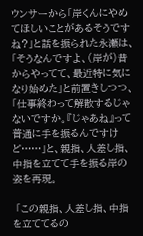ウンサーから「岸くんにやめてほしいことがあるそうですね?」と話を振られた永瀬は、「そうなんですよ、(岸が)昔からやってて、最近特に気になり始めた」と前置きしつつ、「仕事終わって解散するじゃないですか。『じゃあね』って普通に手を振るんですけど……」と、親指、人差し指、中指を立てて手を振る岸の姿を再現。

 「この親指、人差し指、中指を立ててるの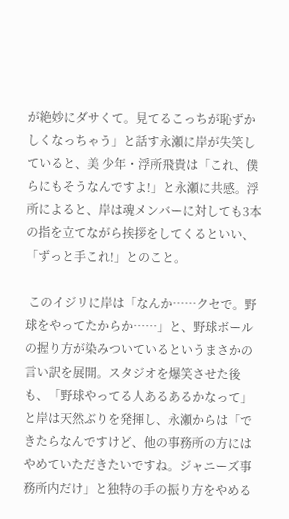が絶妙にダサくて。見てるこっちが恥ずかしくなっちゃう」と話す永瀬に岸が失笑していると、美 少年・浮所飛貴は「これ、僕らにもそうなんですよ!」と永瀬に共感。浮所によると、岸は魂メンバーに対しても3本の指を立てながら挨拶をしてくるといい、「ずっと手これ!」とのこと。

 このイジリに岸は「なんか……クセで。野球をやってたからか……」と、野球ボールの握り方が染みついているというまさかの言い訳を展開。スタジオを爆笑させた後も、「野球やってる人あるあるかなって」と岸は天然ぶりを発揮し、永瀬からは「できたらなんですけど、他の事務所の方にはやめていただきたいですね。ジャニーズ事務所内だけ」と独特の手の振り方をやめる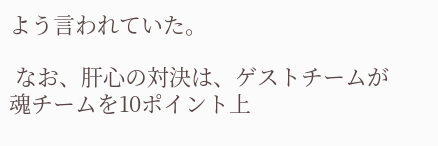よう言われていた。

 なお、肝心の対決は、ゲストチームが魂チームを10ポイント上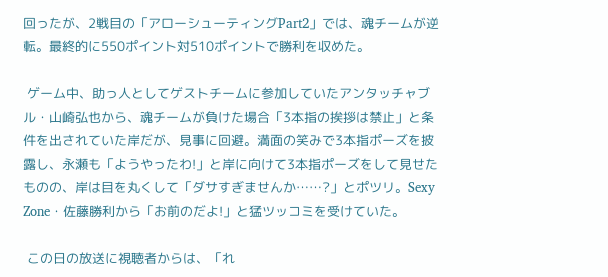回ったが、2戦目の「アローシューティングPart2」では、魂チームが逆転。最終的に550ポイント対510ポイントで勝利を収めた。

 ゲーム中、助っ人としてゲストチームに参加していたアンタッチャブル・山崎弘也から、魂チームが負けた場合「3本指の挨拶は禁止」と条件を出されていた岸だが、見事に回避。満面の笑みで3本指ポーズを披露し、永瀬も「ようやったわ!」と岸に向けて3本指ポーズをして見せたものの、岸は目を丸くして「ダサすぎませんか……?」とポツリ。Sexy Zone・佐藤勝利から「お前のだよ!」と猛ツッコミを受けていた。

 この日の放送に視聴者からは、「れ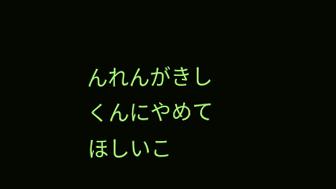んれんがきしくんにやめてほしいこ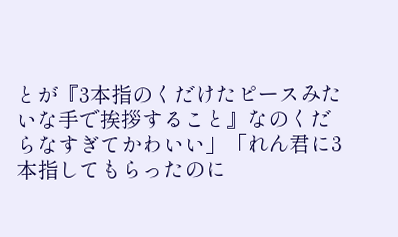とが『3本指のくだけたピースみたいな手で挨拶すること』なのくだらなすぎてかわいい」「れん君に3本指してもらったのに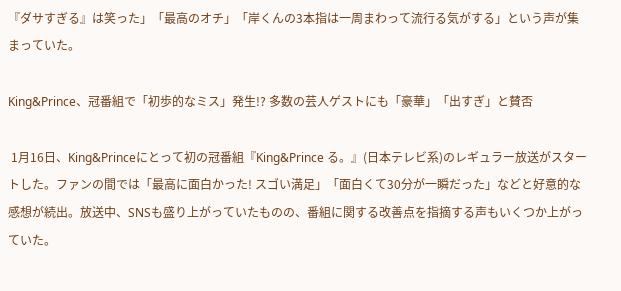『ダサすぎる』は笑った」「最高のオチ」「岸くんの3本指は一周まわって流行る気がする」という声が集まっていた。

King&Prince、冠番組で「初歩的なミス」発生!? 多数の芸人ゲストにも「豪華」「出すぎ」と賛否

 1月16日、King&Princeにとって初の冠番組『King&Prince る。』(日本テレビ系)のレギュラー放送がスタートした。ファンの間では「最高に面白かった! スゴい満足」「面白くて30分が一瞬だった」などと好意的な感想が続出。放送中、SNSも盛り上がっていたものの、番組に関する改善点を指摘する声もいくつか上がっていた。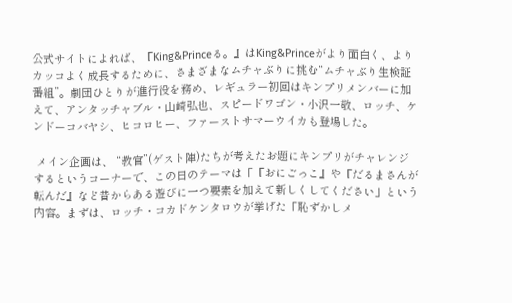公式サイトによれば、『King&Princeる。』はKing&Princeがより面白く、よりカッコよく成長するために、さまざまなムチャぶりに挑む“ムチャぶり生検証番組”。劇団ひとりが進行役を務め、レギュラー初回はキンプリメンバーに加えて、アンタッチャブル・山崎弘也、スピードワゴン・小沢一敬、ロッチ、ケンドーコバヤシ、ヒコロヒー、ファーストサマーウイカも登場した。

 メイン企画は、 “教官”(ゲスト陣)たちが考えたお題にキンプリがチャレンジするというコーナーで、この日のテーマは「『おにごっこ』や『だるまさんが転んだ』など昔からある遊びに一つ要素を加えて新しくしてください」という内容。まずは、ロッチ・コカドケンタロウが挙げた「恥ずかしメ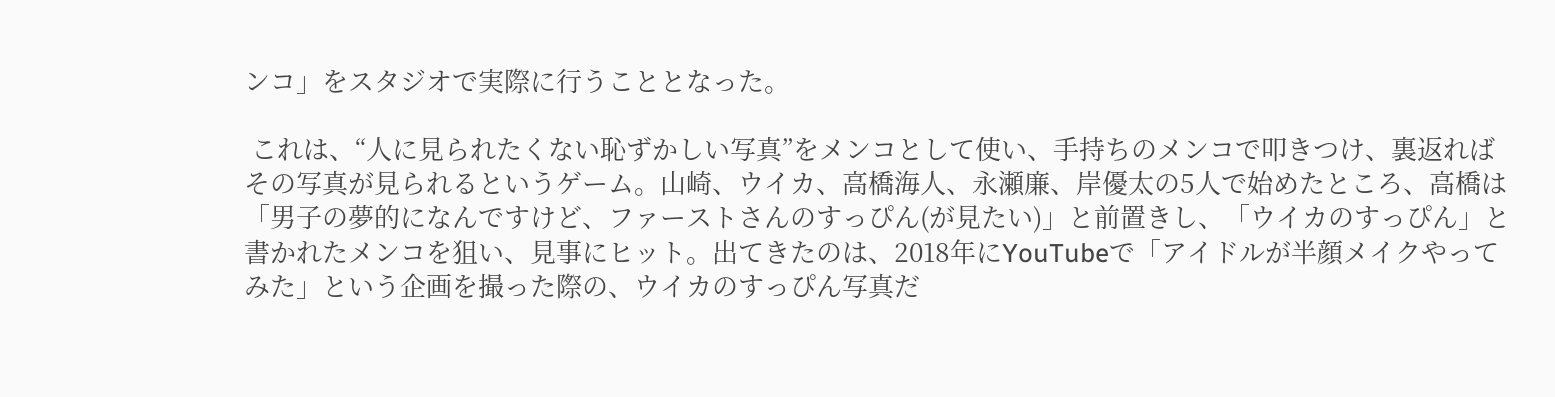ンコ」をスタジオで実際に行うこととなった。

 これは、“人に見られたくない恥ずかしい写真”をメンコとして使い、手持ちのメンコで叩きつけ、裏返ればその写真が見られるというゲーム。山崎、ウイカ、高橋海人、永瀬廉、岸優太の5人で始めたところ、高橋は「男子の夢的になんですけど、ファーストさんのすっぴん(が見たい)」と前置きし、「ウイカのすっぴん」と書かれたメンコを狙い、見事にヒット。出てきたのは、2018年にYouTubeで「アイドルが半顔メイクやってみた」という企画を撮った際の、ウイカのすっぴん写真だ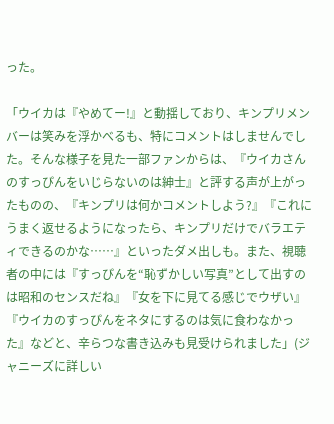った。

「ウイカは『やめてー!』と動揺しており、キンプリメンバーは笑みを浮かべるも、特にコメントはしませんでした。そんな様子を見た一部ファンからは、『ウイカさんのすっぴんをいじらないのは紳士』と評する声が上がったものの、『キンプリは何かコメントしよう?』『これにうまく返せるようになったら、キンプリだけでバラエティできるのかな……』といったダメ出しも。また、視聴者の中には『すっぴんを“恥ずかしい写真”として出すのは昭和のセンスだね』『女を下に見てる感じでウザい』『ウイカのすっぴんをネタにするのは気に食わなかった』などと、辛らつな書き込みも見受けられました」(ジャニーズに詳しい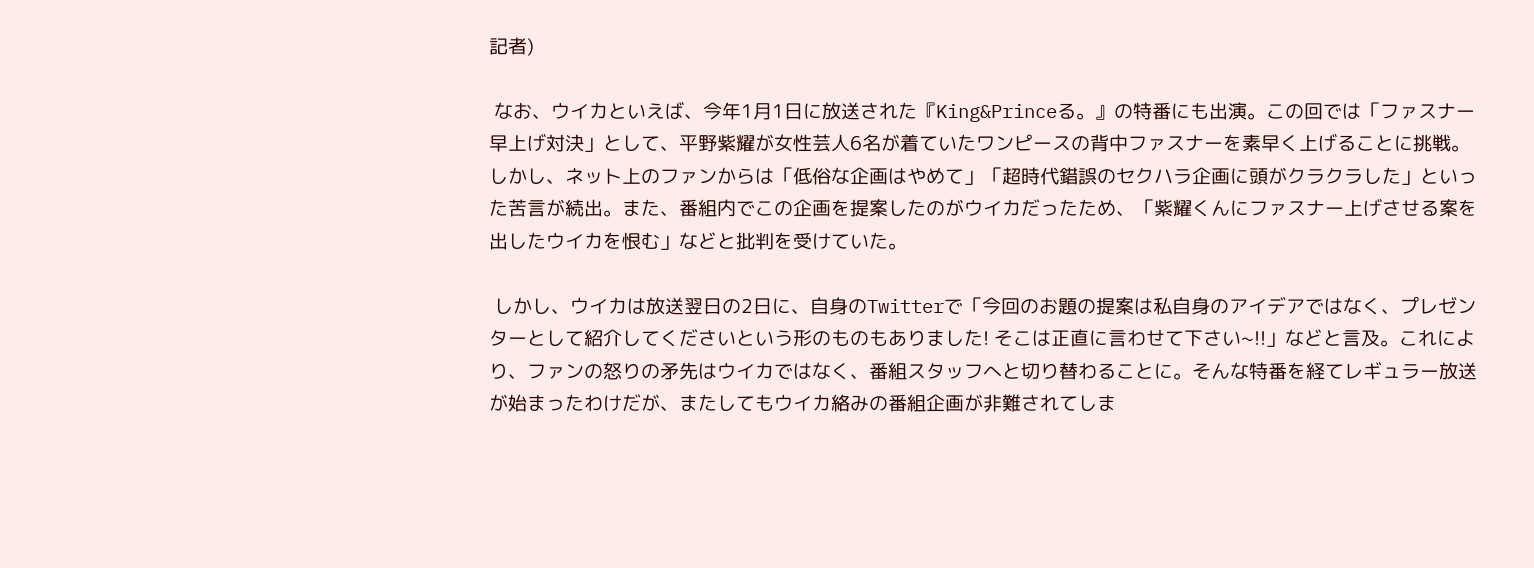記者)

 なお、ウイカといえば、今年1月1日に放送された『King&Princeる。』の特番にも出演。この回では「ファスナー早上げ対決」として、平野紫耀が女性芸人6名が着ていたワンピースの背中ファスナーを素早く上げることに挑戦。しかし、ネット上のファンからは「低俗な企画はやめて」「超時代錯誤のセクハラ企画に頭がクラクラした」といった苦言が続出。また、番組内でこの企画を提案したのがウイカだったため、「紫耀くんにファスナー上げさせる案を出したウイカを恨む」などと批判を受けていた。

 しかし、ウイカは放送翌日の2日に、自身のTwitterで「今回のお題の提案は私自身のアイデアではなく、プレゼンターとして紹介してくださいという形のものもありました! そこは正直に言わせて下さい~!!」などと言及。これにより、ファンの怒りの矛先はウイカではなく、番組スタッフへと切り替わることに。そんな特番を経てレギュラー放送が始まったわけだが、またしてもウイカ絡みの番組企画が非難されてしま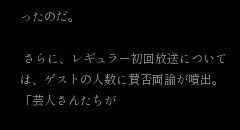ったのだ。

 さらに、レギュラー初回放送については、ゲストの人数に賛否両論が噴出。「芸人さんたちが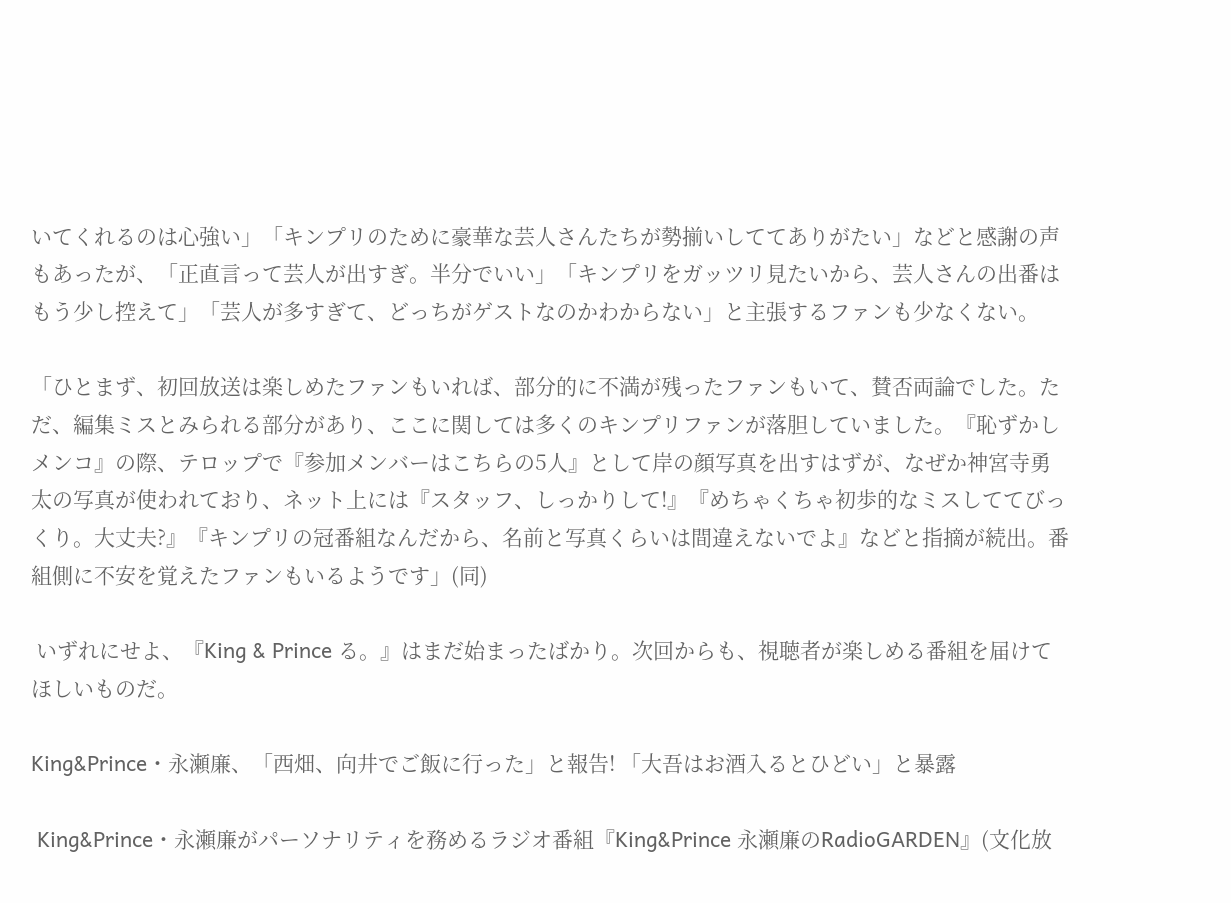いてくれるのは心強い」「キンプリのために豪華な芸人さんたちが勢揃いしててありがたい」などと感謝の声もあったが、「正直言って芸人が出すぎ。半分でいい」「キンプリをガッツリ見たいから、芸人さんの出番はもう少し控えて」「芸人が多すぎて、どっちがゲストなのかわからない」と主張するファンも少なくない。

「ひとまず、初回放送は楽しめたファンもいれば、部分的に不満が残ったファンもいて、賛否両論でした。ただ、編集ミスとみられる部分があり、ここに関しては多くのキンプリファンが落胆していました。『恥ずかしメンコ』の際、テロップで『参加メンバーはこちらの5人』として岸の顔写真を出すはずが、なぜか神宮寺勇太の写真が使われており、ネット上には『スタッフ、しっかりして!』『めちゃくちゃ初歩的なミスしててびっくり。大丈夫?』『キンプリの冠番組なんだから、名前と写真くらいは間違えないでよ』などと指摘が続出。番組側に不安を覚えたファンもいるようです」(同)

 いずれにせよ、『King & Prince る。』はまだ始まったばかり。次回からも、視聴者が楽しめる番組を届けてほしいものだ。

King&Prince・永瀬廉、「西畑、向井でご飯に行った」と報告! 「大吾はお酒入るとひどい」と暴露

 King&Prince・永瀬廉がパーソナリティを務めるラジオ番組『King&Prince 永瀬廉のRadioGARDEN』(文化放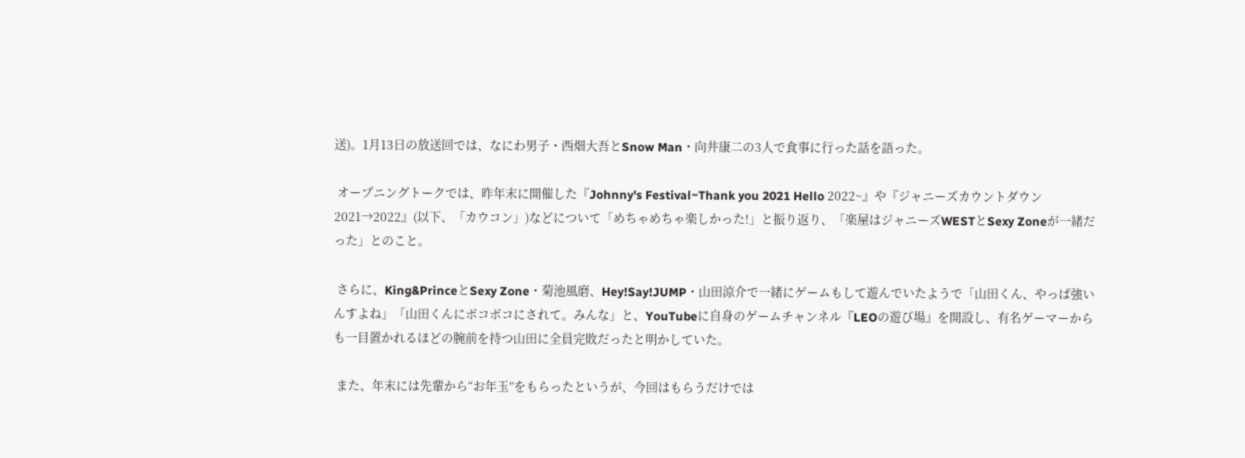送)。1月13日の放送回では、なにわ男子・西畑大吾とSnow Man・向井康二の3人で食事に行った話を語った。

 オープニングトークでは、昨年末に開催した『Johnny's Festival~Thank you 2021 Hello 2022~』や『ジャニーズカウントダウン2021→2022』(以下、「カウコン」)などについて「めちゃめちゃ楽しかった!」と振り返り、「楽屋はジャニーズWESTとSexy Zoneが一緒だった」とのこと。

 さらに、King&PrinceとSexy Zone・菊池風磨、Hey!Say!JUMP・山田涼介で一緒にゲームもして遊んでいたようで「山田くん、やっぱ強いんすよね」「山田くんにボコボコにされて。みんな」と、YouTubeに自身のゲームチャンネル『LEOの遊び場』を開設し、有名ゲーマーからも一目置かれるほどの腕前を持つ山田に全員完敗だったと明かしていた。

 また、年末には先輩から“お年玉”をもらったというが、今回はもらうだけでは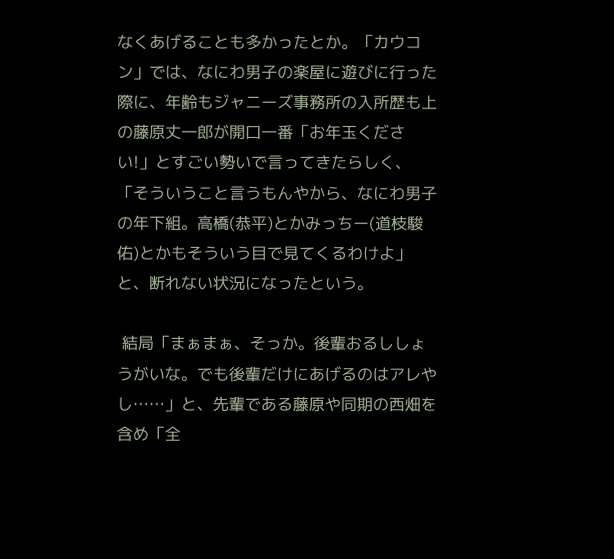なくあげることも多かったとか。「カウコン」では、なにわ男子の楽屋に遊びに行った際に、年齢もジャニーズ事務所の入所歴も上の藤原丈一郎が開口一番「お年玉ください!」とすごい勢いで言ってきたらしく、「そういうこと言うもんやから、なにわ男子の年下組。高橋(恭平)とかみっちー(道枝駿佑)とかもそういう目で見てくるわけよ」と、断れない状況になったという。

 結局「まぁまぁ、そっか。後輩おるししょうがいな。でも後輩だけにあげるのはアレやし……」と、先輩である藤原や同期の西畑を含め「全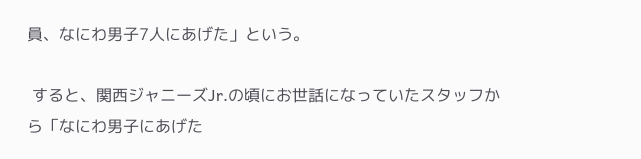員、なにわ男子7人にあげた」という。

 すると、関西ジャニーズJr.の頃にお世話になっていたスタッフから「なにわ男子にあげた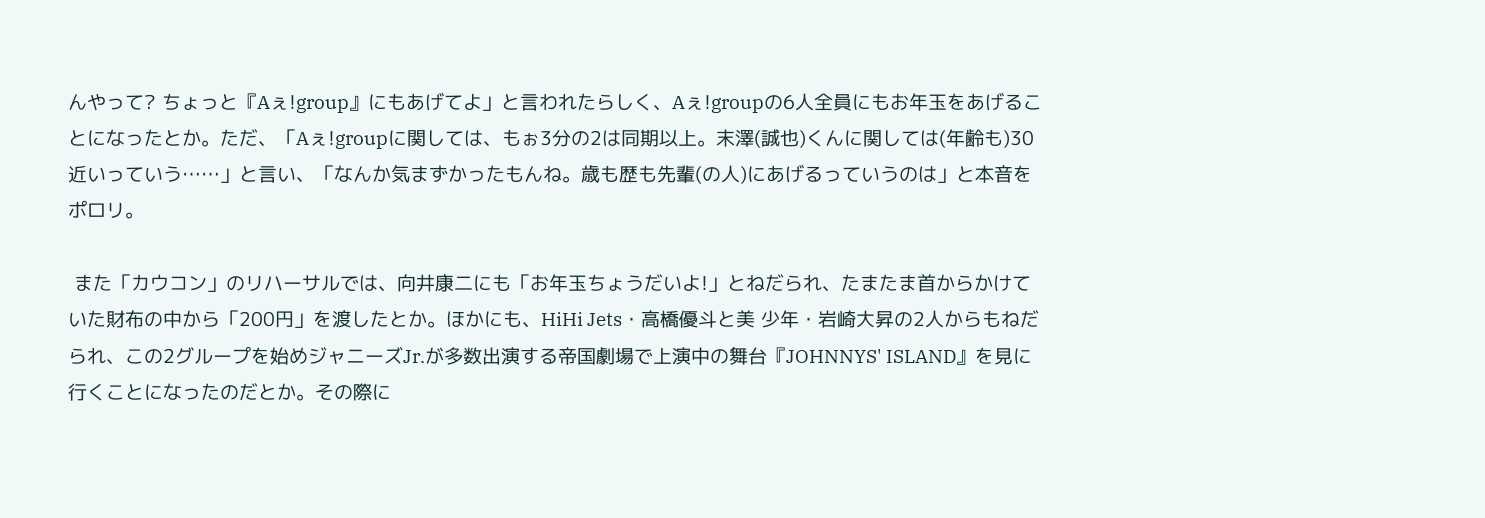んやって? ちょっと『Aぇ!group』にもあげてよ」と言われたらしく、Aぇ!groupの6人全員にもお年玉をあげることになったとか。ただ、「Aぇ!groupに関しては、もぉ3分の2は同期以上。末澤(誠也)くんに関しては(年齢も)30近いっていう……」と言い、「なんか気まずかったもんね。歳も歴も先輩(の人)にあげるっていうのは」と本音をポロリ。

 また「カウコン」のリハーサルでは、向井康二にも「お年玉ちょうだいよ!」とねだられ、たまたま首からかけていた財布の中から「200円」を渡したとか。ほかにも、HiHi Jets・高橋優斗と美 少年・岩崎大昇の2人からもねだられ、この2グループを始めジャニーズJr.が多数出演する帝国劇場で上演中の舞台『JOHNNYS' ISLAND』を見に行くことになったのだとか。その際に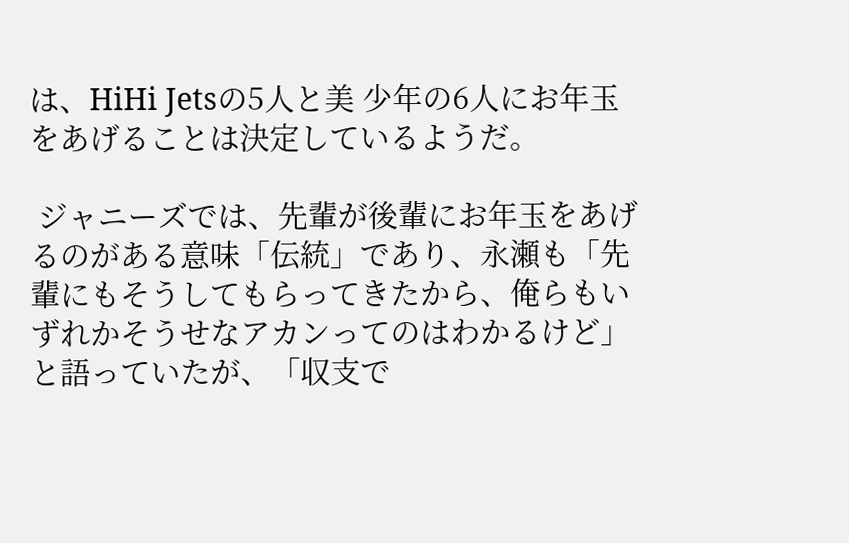は、HiHi Jetsの5人と美 少年の6人にお年玉をあげることは決定しているようだ。

 ジャニーズでは、先輩が後輩にお年玉をあげるのがある意味「伝統」であり、永瀬も「先輩にもそうしてもらってきたから、俺らもいずれかそうせなアカンってのはわかるけど」と語っていたが、「収支で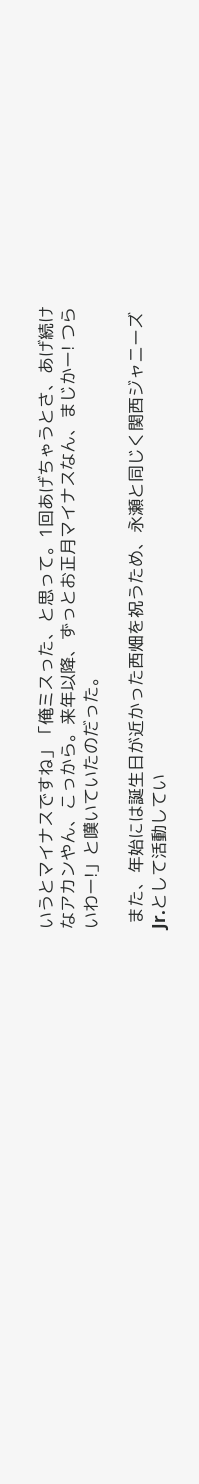いうとマイナスですね」「俺ミスった、と思って。1回あげちゃうとさ、あげ続けなアカンやん、こっから。来年以降、ずっとお正月マイナスなん、まじかー! つらいわー!」と嘆いていたのだった。

 また、年始には誕生日が近かった西畑を祝うため、永瀬と同じく関西ジャニーズJr.として活動してい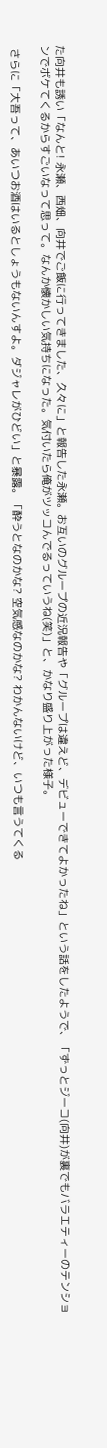た向井も誘い「なんと! 永瀬、西畑、向井でご飯に行ってきました、久々に」と報告した永瀬。お互いのグループの近況報告や「グループは違えど、デビューできてよかったね」という話をしたようで、「ずっとジーコ(向井)が裏でもバラエティーのテンションでボケてくるからすごいなって思って。なんか懐かしい気持ちになった。気付いたら俺がツッコんでるっていうね(笑)」と、かなり盛り上がった様子。

 さらに「大吾って、あいつお酒はいるとしょうもないんすよ。ダジャレがひどい」と暴露。「酔うとなのかな? 空気感なのかな? わかんないけど、いつも言うてくる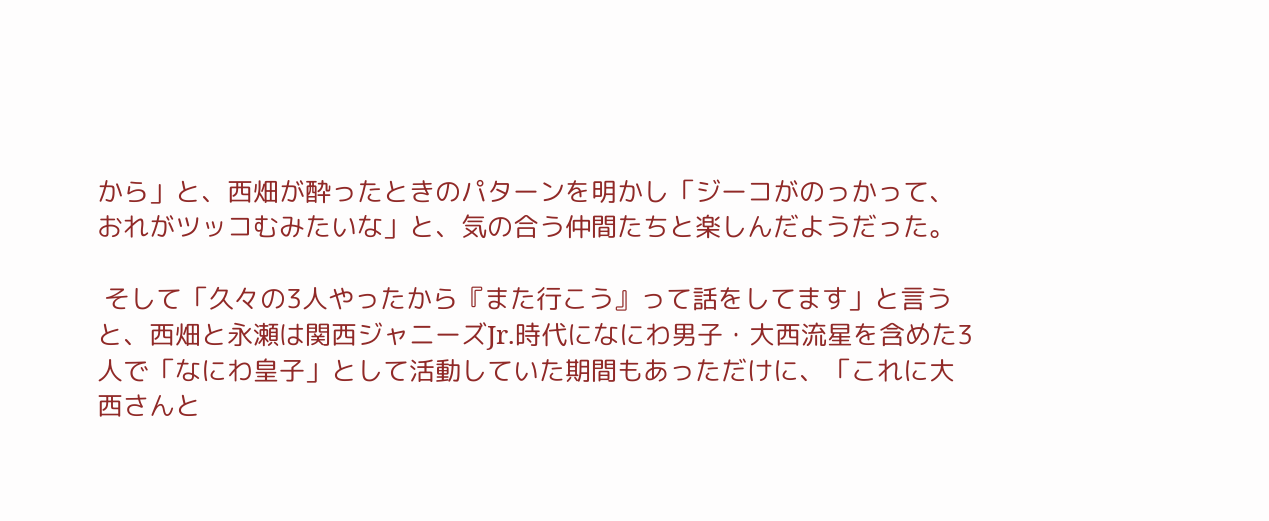から」と、西畑が酔ったときのパターンを明かし「ジーコがのっかって、おれがツッコむみたいな」と、気の合う仲間たちと楽しんだようだった。

 そして「久々の3人やったから『また行こう』って話をしてます」と言うと、西畑と永瀬は関西ジャニーズJr.時代になにわ男子・大西流星を含めた3人で「なにわ皇子」として活動していた期間もあっただけに、「これに大西さんと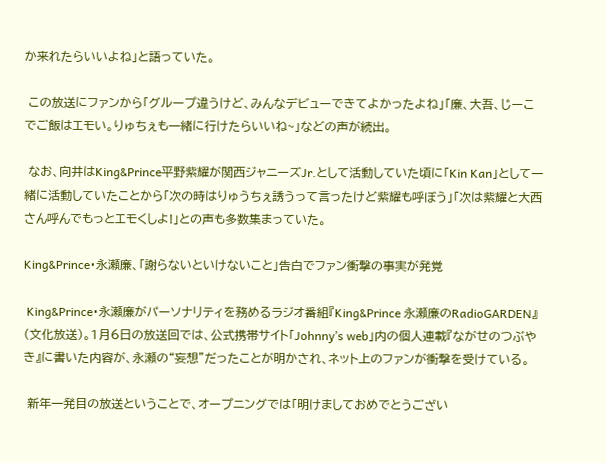か来れたらいいよね」と語っていた。

 この放送にファンから「グループ違うけど、みんなデビューできてよかったよね」「廉、大吾、じーこでご飯はエモい。りゅちぇも一緒に行けたらいいね~」などの声が続出。

 なお、向井はKing&Prince平野紫耀が関西ジャニーズJr.として活動していた頃に「Kin Kan」として一緒に活動していたことから「次の時はりゅうちぇ誘うって言ったけど紫耀も呼ぼう」「次は紫耀と大西さん呼んでもっとエモくしよ!」との声も多数集まっていた。

King&Prince・永瀬廉、「謝らないといけないこと」告白でファン衝撃の事実が発覚

 King&Prince・永瀬廉がパーソナリティを務めるラジオ番組『King&Prince 永瀬廉のRadioGARDEN』(文化放送)。1月6日の放送回では、公式携帯サイト「Johnny’s web」内の個人連載『ながせのつぶやき』に書いた内容が、永瀬の“妄想”だったことが明かされ、ネット上のファンが衝撃を受けている。

 新年一発目の放送ということで、オープニングでは「明けましておめでとうござい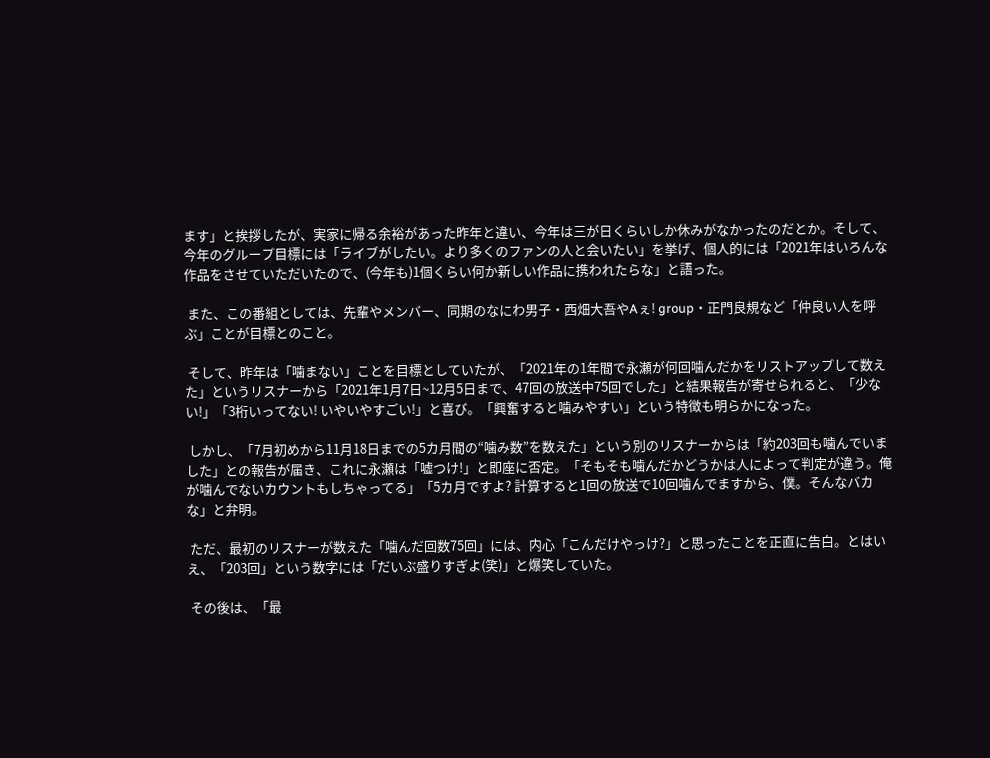ます」と挨拶したが、実家に帰る余裕があった昨年と違い、今年は三が日くらいしか休みがなかったのだとか。そして、今年のグループ目標には「ライブがしたい。より多くのファンの人と会いたい」を挙げ、個人的には「2021年はいろんな作品をさせていただいたので、(今年も)1個くらい何か新しい作品に携われたらな」と語った。

 また、この番組としては、先輩やメンバー、同期のなにわ男子・西畑大吾やAぇ! group・正門良規など「仲良い人を呼ぶ」ことが目標とのこと。

 そして、昨年は「噛まない」ことを目標としていたが、「2021年の1年間で永瀬が何回噛んだかをリストアップして数えた」というリスナーから「2021年1月7日~12月5日まで、47回の放送中75回でした」と結果報告が寄せられると、「少ない!」「3桁いってない! いやいやすごい!」と喜び。「興奮すると噛みやすい」という特徴も明らかになった。

 しかし、「7月初めから11月18日までの5カ月間の“噛み数”を数えた」という別のリスナーからは「約203回も噛んでいました」との報告が届き、これに永瀬は「嘘つけ!」と即座に否定。「そもそも噛んだかどうかは人によって判定が違う。俺が噛んでないカウントもしちゃってる」「5カ月ですよ? 計算すると1回の放送で10回噛んでますから、僕。そんなバカな」と弁明。

 ただ、最初のリスナーが数えた「噛んだ回数75回」には、内心「こんだけやっけ?」と思ったことを正直に告白。とはいえ、「203回」という数字には「だいぶ盛りすぎよ(笑)」と爆笑していた。

 その後は、「最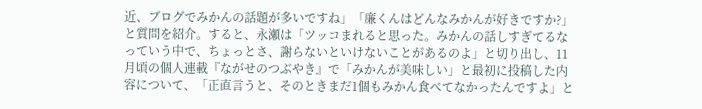近、ブログでみかんの話題が多いですね」「廉くんはどんなみかんが好きですか?」と質問を紹介。すると、永瀬は「ツッコまれると思った。みかんの話しすぎてるなっていう中で、ちょっとさ、謝らないといけないことがあるのよ」と切り出し、11月頃の個人連載『ながせのつぶやき』で「みかんが美味しい」と最初に投稿した内容について、「正直言うと、そのときまだ1個もみかん食べてなかったんですよ」と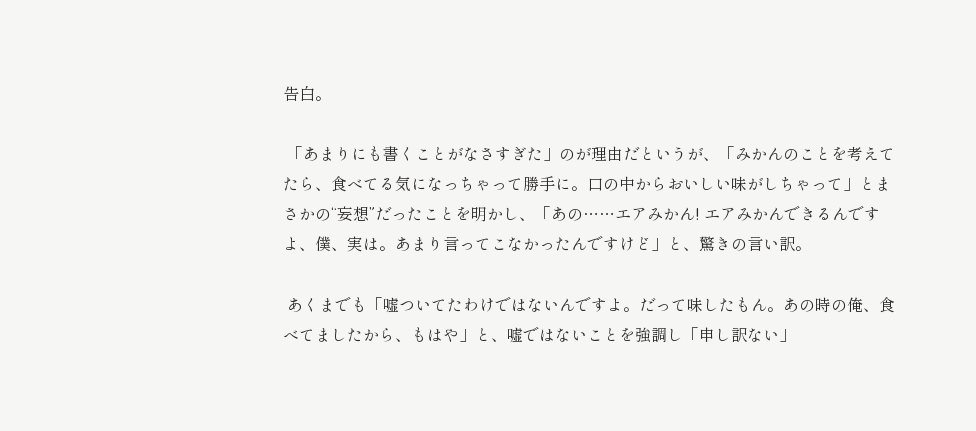告白。

 「あまりにも書くことがなさすぎた」のが理由だというが、「みかんのことを考えてたら、食べてる気になっちゃって勝手に。口の中からおいしい味がしちゃって」とまさかの“妄想”だったことを明かし、「あの……エアみかん! エアみかんできるんですよ、僕、実は。あまり言ってこなかったんですけど」と、驚きの言い訳。

 あくまでも「嘘ついてたわけではないんですよ。だって味したもん。あの時の俺、食べてましたから、もはや」と、嘘ではないことを強調し「申し訳ない」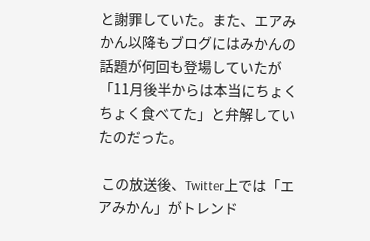と謝罪していた。また、エアみかん以降もブログにはみかんの話題が何回も登場していたが「11月後半からは本当にちょくちょく食べてた」と弁解していたのだった。

 この放送後、Twitter上では「エアみかん」がトレンド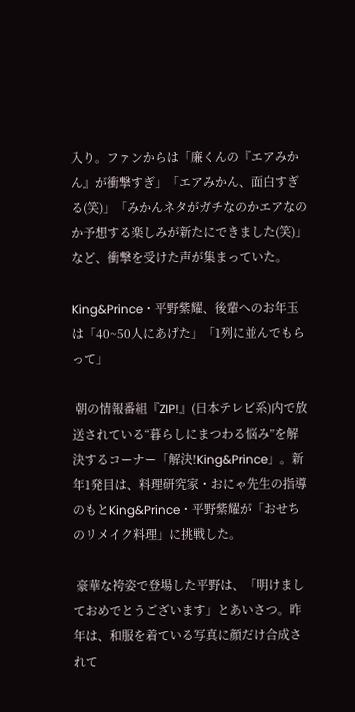入り。ファンからは「廉くんの『エアみかん』が衝撃すぎ」「エアみかん、面白すぎる(笑)」「みかんネタがガチなのかエアなのか予想する楽しみが新たにできました(笑)」など、衝撃を受けた声が集まっていた。

King&Prince・平野紫耀、後輩へのお年玉は「40~50人にあげた」「1列に並んでもらって」

 朝の情報番組『ZIP!』(日本テレビ系)内で放送されている“暮らしにまつわる悩み”を解決するコーナー「解決!King&Prince」。新年1発目は、料理研究家・おにゃ先生の指導のもとKing&Prince・平野紫耀が「おせちのリメイク料理」に挑戦した。

 豪華な袴姿で登場した平野は、「明けましておめでとうございます」とあいさつ。昨年は、和服を着ている写真に顔だけ合成されて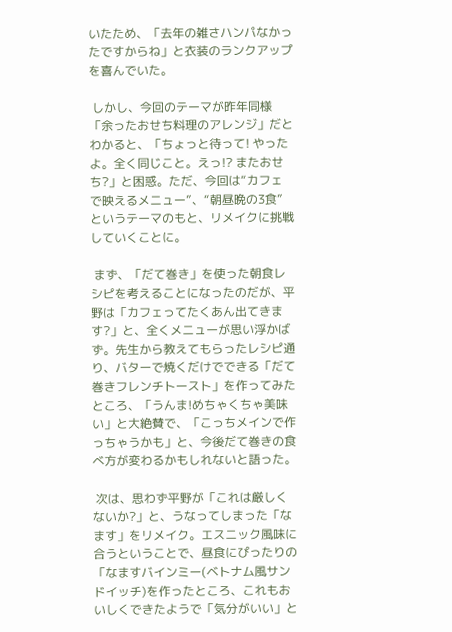いたため、「去年の雑さハンパなかったですからね」と衣装のランクアップを喜んでいた。

 しかし、今回のテーマが昨年同様「余ったおせち料理のアレンジ」だとわかると、「ちょっと待って! やったよ。全く同じこと。えっ!? またおせち?」と困惑。ただ、今回は“カフェで映えるメニュー”、“朝昼晩の3食”というテーマのもと、リメイクに挑戦していくことに。

 まず、「だて巻き」を使った朝食レシピを考えることになったのだが、平野は「カフェってたくあん出てきます?」と、全くメニューが思い浮かばず。先生から教えてもらったレシピ通り、バターで焼くだけでできる「だて巻きフレンチトースト」を作ってみたところ、「うんま!めちゃくちゃ美味い」と大絶賛で、「こっちメインで作っちゃうかも」と、今後だて巻きの食べ方が変わるかもしれないと語った。

 次は、思わず平野が「これは厳しくないか?」と、うなってしまった「なます」をリメイク。エスニック風味に合うということで、昼食にぴったりの「なますバインミー(ベトナム風サンドイッチ)を作ったところ、これもおいしくできたようで「気分がいい」と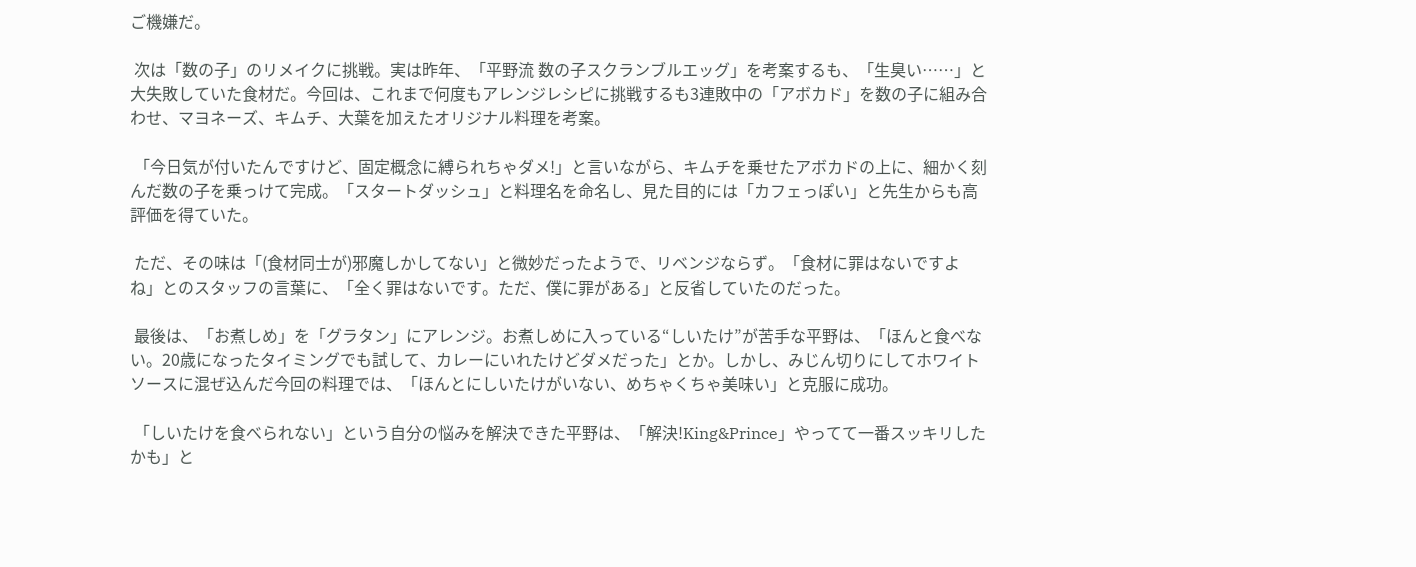ご機嫌だ。

 次は「数の子」のリメイクに挑戦。実は昨年、「平野流 数の子スクランブルエッグ」を考案するも、「生臭い……」と大失敗していた食材だ。今回は、これまで何度もアレンジレシピに挑戦するも3連敗中の「アボカド」を数の子に組み合わせ、マヨネーズ、キムチ、大葉を加えたオリジナル料理を考案。

 「今日気が付いたんですけど、固定概念に縛られちゃダメ!」と言いながら、キムチを乗せたアボカドの上に、細かく刻んだ数の子を乗っけて完成。「スタートダッシュ」と料理名を命名し、見た目的には「カフェっぽい」と先生からも高評価を得ていた。

 ただ、その味は「(食材同士が)邪魔しかしてない」と微妙だったようで、リベンジならず。「食材に罪はないですよね」とのスタッフの言葉に、「全く罪はないです。ただ、僕に罪がある」と反省していたのだった。

 最後は、「お煮しめ」を「グラタン」にアレンジ。お煮しめに入っている“しいたけ”が苦手な平野は、「ほんと食べない。20歳になったタイミングでも試して、カレーにいれたけどダメだった」とか。しかし、みじん切りにしてホワイトソースに混ぜ込んだ今回の料理では、「ほんとにしいたけがいない、めちゃくちゃ美味い」と克服に成功。

 「しいたけを食べられない」という自分の悩みを解決できた平野は、「解決!King&Prince」やってて一番スッキリしたかも」と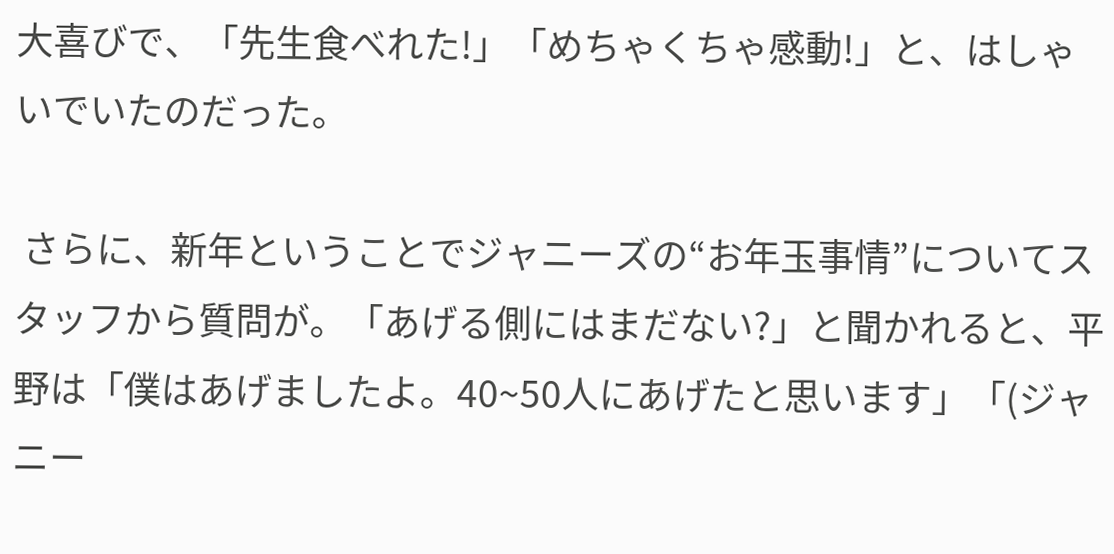大喜びで、「先生食べれた!」「めちゃくちゃ感動!」と、はしゃいでいたのだった。

 さらに、新年ということでジャニーズの“お年玉事情”についてスタッフから質問が。「あげる側にはまだない?」と聞かれると、平野は「僕はあげましたよ。40~50人にあげたと思います」「(ジャニー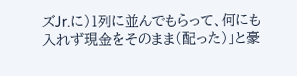ズJr.に)1列に並んでもらって、何にも入れず現金をそのまま(配った)」と豪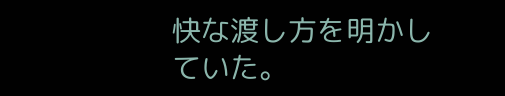快な渡し方を明かしていた。